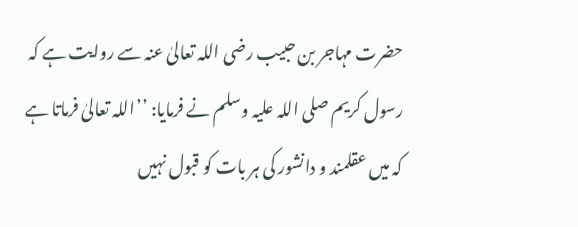حضرت مہاجر بن حبیب رضی اللہ تعالیٰ عنہ سے روایت ہے کہ رسول کریم صلی اللہ علیہ وسلم نے فرمایا: ’’اللہ تعالیٰ فرماتا ہے کہ میں عقلمند و دانشور کی ہر بات کو قبول نہیں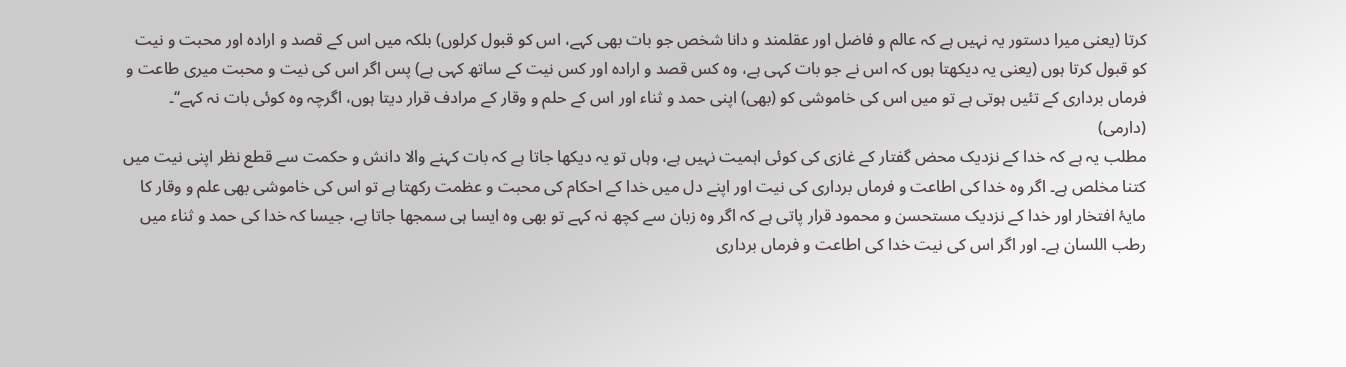کرتا (یعنی میرا دستور یہ نہیں ہے کہ عالم و فاضل اور عقلمند و دانا شخص جو بات بھی کہے، اس کو قبول کرلوں) بلکہ میں اس کے قصد و ارادہ اور محبت و نیت کو قبول کرتا ہوں (یعنی یہ دیکھتا ہوں کہ اس نے جو بات کہی ہے، وہ کس قصد و ارادہ اور کس نیت کے ساتھ کہی ہے) پس اگر اس کی نیت و محبت میری طاعت و فرماں برداری کے تئیں ہوتی ہے تو میں اس کی خاموشی کو (بھی) اپنی حمد و ثناء اور اس کے حلم و وقار کے مرادف قرار دیتا ہوں، اگرچہ وہ کوئی بات نہ کہے‘‘۔ (دارمی)
مطلب یہ ہے کہ خدا کے نزدیک محض گفتار کے غازی کی کوئی اہمیت نہیں ہے، وہاں تو یہ دیکھا جاتا ہے کہ بات کہنے والا دانش و حکمت سے قطع نظر اپنی نیت میں کتنا مخلص ہے۔ اگر وہ خدا کی اطاعت و فرماں برداری کی نیت اور اپنے دل میں خدا کے احکام کی محبت و عظمت رکھتا ہے تو اس کی خاموشی بھی علم و وقار کا مایۂ افتخار اور خدا کے نزدیک مستحسن و محمود قرار پاتی ہے کہ اگر وہ زبان سے کچھ نہ کہے تو بھی وہ ایسا ہی سمجھا جاتا ہے، جیسا کہ خدا کی حمد و ثناء میں رطب اللسان ہے۔ اور اگر اس کی نیت خدا کی اطاعت و فرماں برداری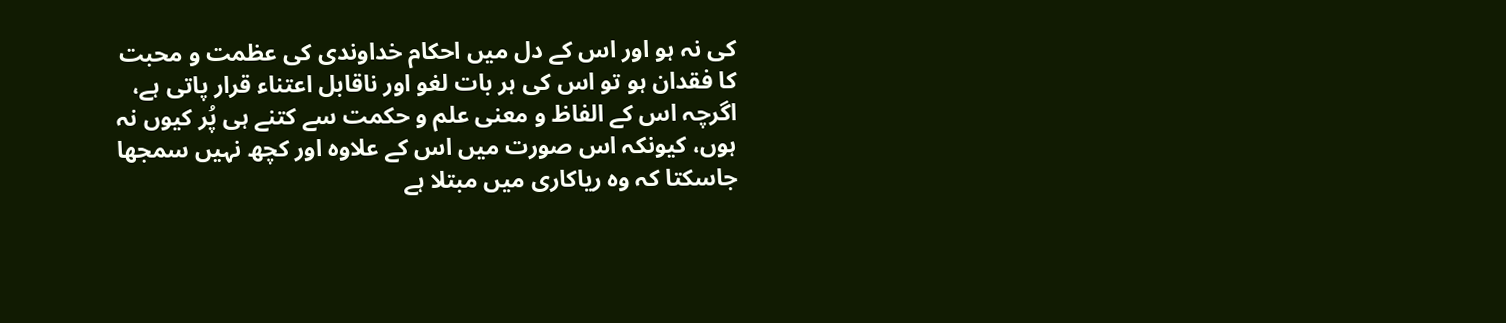کی نہ ہو اور اس کے دل میں احکام خداوندی کی عظمت و محبت کا فقدان ہو تو اس کی ہر بات لغو اور ناقابل اعتناء قرار پاتی ہے، اگرچہ اس کے الفاظ و معنی علم و حکمت سے کتنے ہی پُر کیوں نہ ہوں، کیونکہ اس صورت میں اس کے علاوہ اور کچھ نہیں سمجھا جاسکتا کہ وہ ریاکاری میں مبتلا ہے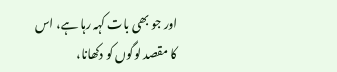اور جو بھی بات کہہ رہا ہے، اس کا مقصد لوگوں کو دکھانا،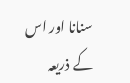سنانا اور اس کے ذریعہ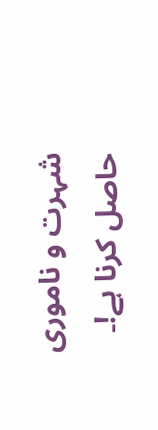شہرت و ناموری حاصل کرنا ہے!۔